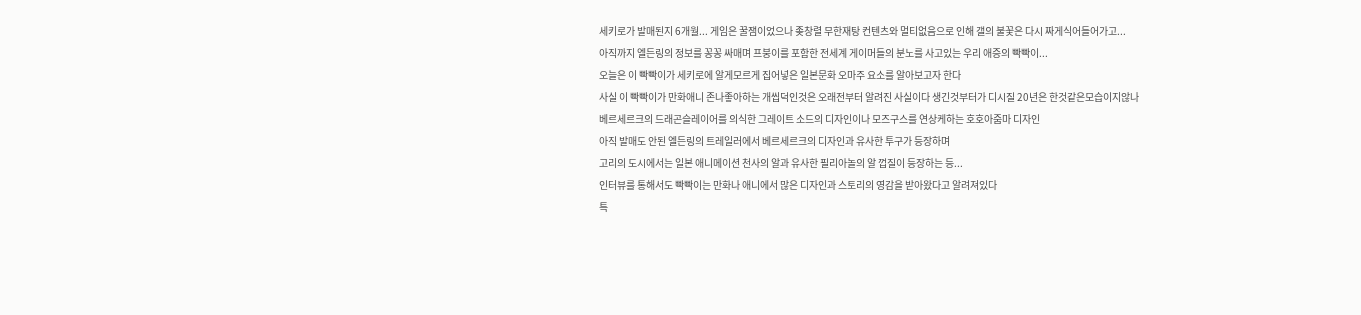세키로가 발매된지 6개월... 게임은 꿀잼이었으나 좆창렬 무한재탕 컨텐츠와 멀티없음으로 인해 갤의 불꽃은 다시 짜게식어들어가고...
아직까지 엘든링의 정보를 꽁꽁 싸매며 프붕이를 포함한 전세계 게이머들의 분노를 사고있는 우리 애증의 빡빡이...
오늘은 이 빡빡이가 세키로에 알게모르게 집어넣은 일본문화 오마주 요소를 알아보고자 한다
사실 이 빡빡이가 만화애니 존나좋아하는 개씹덕인것은 오래전부터 알려진 사실이다 생긴것부터가 디시질 20년은 한것같은모습이지않나
베르세르크의 드래곤슬레이어를 의식한 그레이트 소드의 디자인이나 모즈구스를 연상케하는 호호아줌마 디자인
아직 발매도 안된 엘든링의 트레일러에서 베르세르크의 디자인과 유사한 투구가 등장하며
고리의 도시에서는 일본 애니메이션 천사의 알과 유사한 필리아놀의 알 껍질이 등장하는 등...
인터뷰를 통해서도 빡빡이는 만화나 애니에서 많은 디자인과 스토리의 영감을 받아왔다고 알려져있다
특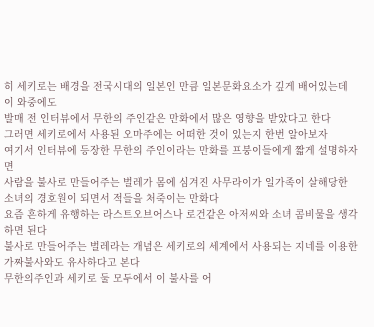히 세키로는 배경을 전국시대의 일본인 만큼 일본문화요소가 깊게 배어있는데 이 와중에도
발매 전 인터뷰에서 무한의 주인같은 만화에서 많은 영향을 받았다고 한다
그러면 세키로에서 사용된 오마주에는 어떠한 것이 있는지 한번 알아보자
여기서 인터뷰에 등장한 무한의 주인이라는 만화를 프붕이들에게 짧게 설명하자면
사람을 불사로 만들어주는 벌레가 몸에 심겨진 사무라이가 일가족이 살해당한 소녀의 경호원이 되면서 적들을 처죽이는 만화다
요즘 흔하게 유행하는 라스트오브어스나 로건같은 아저씨와 소녀 콤비물을 생각하면 된다
불사로 만들어주는 벌레라는 개념은 세키로의 세계에서 사용되는 지네를 이용한 가짜불사와도 유사하다고 본다
무한의주인과 세키로 둘 모두에서 이 불사를 어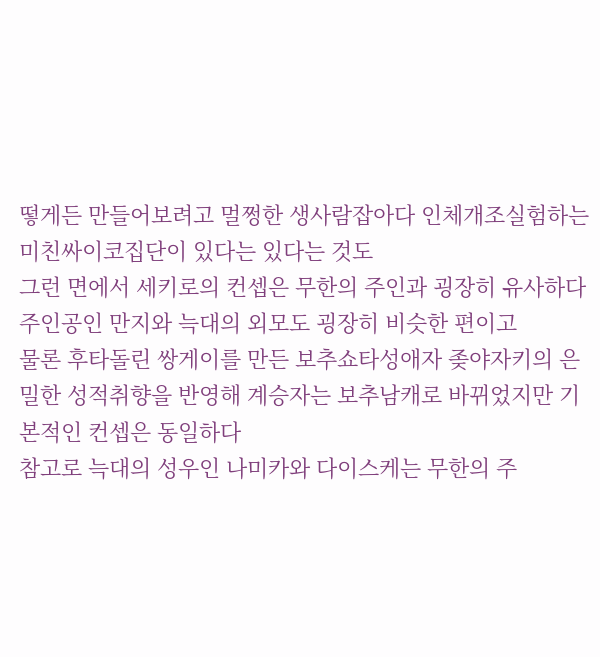떻게든 만들어보려고 멀쩡한 생사람잡아다 인체개조실험하는 미친싸이코집단이 있다는 있다는 것도
그런 면에서 세키로의 컨셉은 무한의 주인과 굉장히 유사하다 주인공인 만지와 늑대의 외모도 굉장히 비슷한 편이고
물론 후타돌린 쌍게이를 만든 보추쇼타성애자 좆야자키의 은밀한 성적취향을 반영해 계승자는 보추남캐로 바뀌었지만 기본적인 컨셉은 동일하다
참고로 늑대의 성우인 나미카와 다이스케는 무한의 주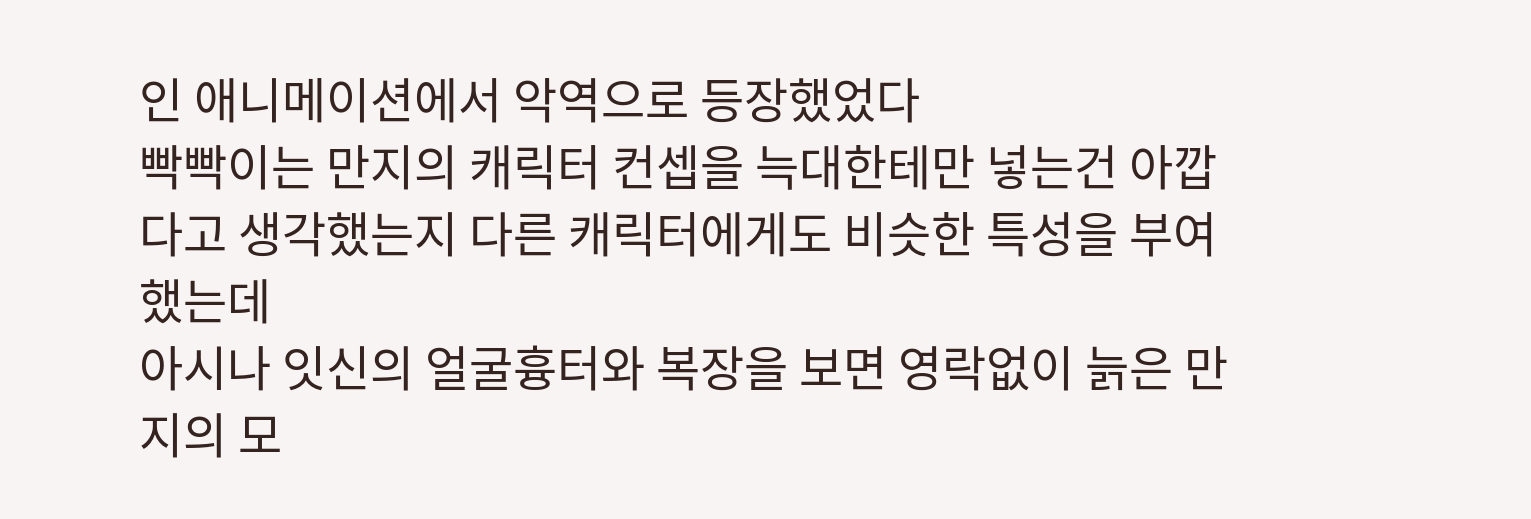인 애니메이션에서 악역으로 등장했었다
빡빡이는 만지의 캐릭터 컨셉을 늑대한테만 넣는건 아깝다고 생각했는지 다른 캐릭터에게도 비슷한 특성을 부여했는데
아시나 잇신의 얼굴흉터와 복장을 보면 영락없이 늙은 만지의 모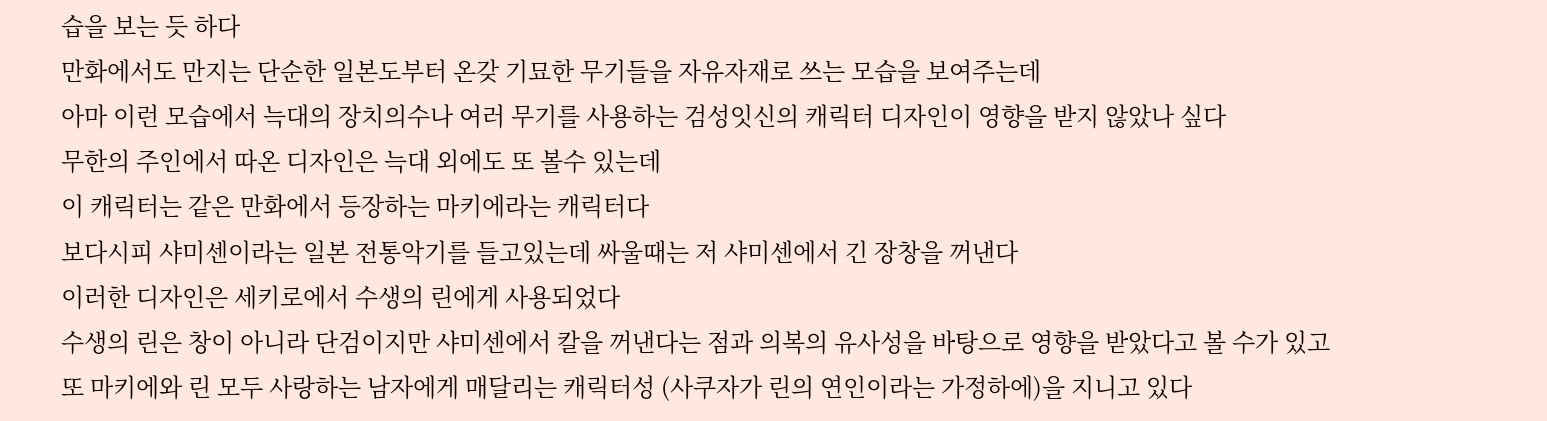습을 보는 듯 하다
만화에서도 만지는 단순한 일본도부터 온갖 기묘한 무기들을 자유자재로 쓰는 모습을 보여주는데
아마 이런 모습에서 늑대의 장치의수나 여러 무기를 사용하는 검성잇신의 캐릭터 디자인이 영향을 받지 않았나 싶다
무한의 주인에서 따온 디자인은 늑대 외에도 또 볼수 있는데
이 캐릭터는 같은 만화에서 등장하는 마키에라는 캐릭터다
보다시피 샤미센이라는 일본 전통악기를 들고있는데 싸울때는 저 샤미센에서 긴 장창을 꺼낸다
이러한 디자인은 세키로에서 수생의 린에게 사용되었다
수생의 린은 창이 아니라 단검이지만 샤미센에서 칼을 꺼낸다는 점과 의복의 유사성을 바탕으로 영향을 받았다고 볼 수가 있고
또 마키에와 린 모두 사랑하는 남자에게 매달리는 캐릭터성 (사쿠자가 린의 연인이라는 가정하에)을 지니고 있다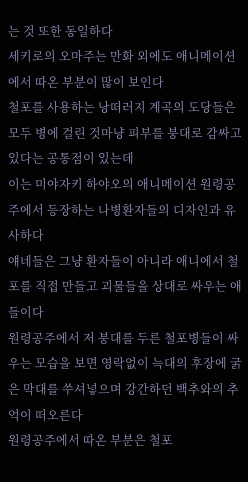는 것 또한 동일하다
세키로의 오마주는 만화 외에도 애니메이션에서 따온 부분이 많이 보인다
철포를 사용하는 낭떠러지 계곡의 도당들은 모두 병에 걸린 것마냥 피부를 붕대로 감싸고 있다는 공통점이 있는데
이는 미야자키 하야오의 애니메이션 원령공주에서 등장하는 나병환자들의 디자인과 유사하다
얘네들은 그냥 환자들이 아니라 애니에서 철포를 직접 만들고 괴물들을 상대로 싸우는 애들이다
원령공주에서 저 붕대를 두른 철포병들이 싸우는 모습을 보면 영락없이 늑대의 후장에 굵은 막대를 쑤셔넣으며 강간하던 백추와의 추억이 떠오른다
원령공주에서 따온 부분은 철포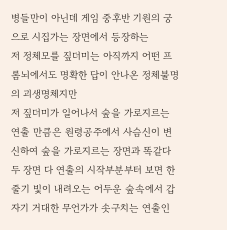병들만이 아닌데 게임 중후반 기원의 궁으로 시집가는 장면에서 등장하는
저 정체모를 짚더미는 아직까지 어떤 프롬뇌에서도 명확한 답이 안나온 정체불명의 괴생명체지만
저 짚더미가 일어나서 숲을 가로지르는 연출 만큼은 원령공주에서 사슴신이 변신하여 숲을 가로지르는 장면과 똑같다
두 장면 다 연출의 시작부분부터 보면 한줄기 빛이 내려오는 어두운 숲속에서 갑자기 거대한 무언가가 솟구치는 연출인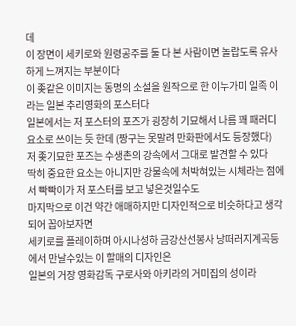데
이 장면이 세키로와 원령공주를 둘 다 본 사람이면 놀랍도록 유사하게 느껴지는 부분이다
이 좆같은 이미지는 동명의 소설을 원작으로 한 이누가미 일족 이라는 일본 추리영화의 포스터다
일본에서는 저 포스터의 포즈가 굉장히 기묘해서 나름 꽤 패러디요소로 쓰이는 듯 한데 (짱구는 못말려 만화판에서도 등장했다)
저 좆기묘한 포즈는 수생촌의 강속에서 그대로 발견할 수 있다
딱히 중요한 요소는 아니지만 강물속에 처박혀있는 시체라는 점에서 빡빡이가 저 포스터를 보고 넣은것일수도
마지막으로 이건 약간 애매하지만 디자인적으로 비슷하다고 생각되어 꼽아보자면
세키로를 플레이하며 아시나성하 금강산선봉사 낭떠러지계곡등에서 만날수있는 이 할매의 디자인은
일본의 거장 영화감독 구로사와 아키라의 거미집의 성이라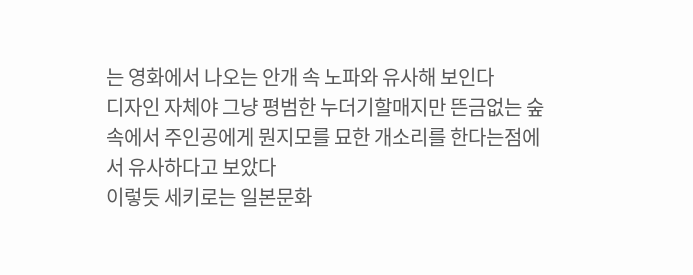는 영화에서 나오는 안개 속 노파와 유사해 보인다
디자인 자체야 그냥 평범한 누더기할매지만 뜬금없는 숲속에서 주인공에게 뭔지모를 묘한 개소리를 한다는점에서 유사하다고 보았다
이렇듯 세키로는 일본문화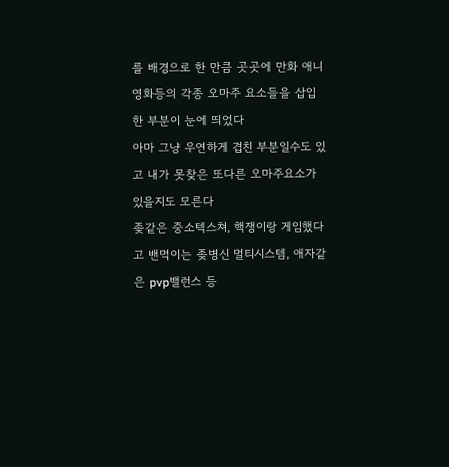를 배경으로 한 만큼 곳곳에 만화 애니 영화등의 각종 오마주 요소들을 삽입한 부분이 눈에 띄었다
아마 그냥 우연하게 겹친 부분일수도 있고 내가 못찾은 또다른 오마주요소가 있을지도 모른다
좆같은 중소텍스쳐, 핵쟁이랑 게임했다고 밴먹이는 좆병신 멀티시스템, 애자같은 pvp밸런스 등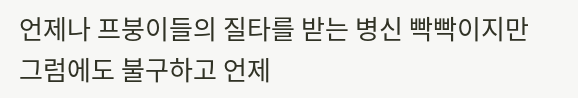언제나 프붕이들의 질타를 받는 병신 빡빡이지만
그럼에도 불구하고 언제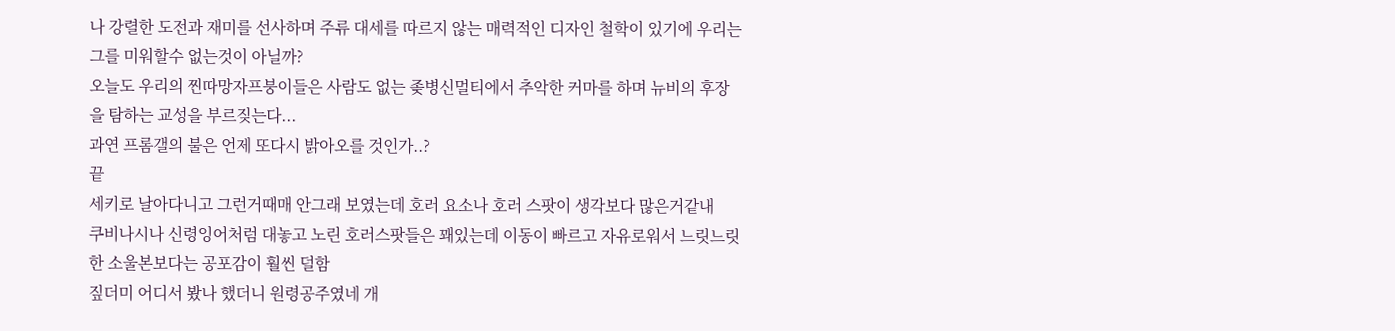나 강렬한 도전과 재미를 선사하며 주류 대세를 따르지 않는 매력적인 디자인 철학이 있기에 우리는 그를 미워할수 없는것이 아닐까?
오늘도 우리의 찐따망자프붕이들은 사람도 없는 좆병신멀티에서 추악한 커마를 하며 뉴비의 후장을 탐하는 교성을 부르짖는다...
과연 프롬갤의 불은 언제 또다시 밝아오를 것인가..?
끝
세키로 날아다니고 그런거때매 안그래 보였는데 호러 요소나 호러 스팟이 생각보다 많은거같내
쿠비나시나 신령잉어처럼 대놓고 노린 호러스팟들은 꽤있는데 이동이 빠르고 자유로워서 느릿느릿한 소울본보다는 공포감이 훨씬 덜함
짚더미 어디서 봤나 했더니 원령공주였네 개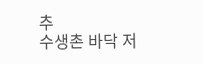추
수생촌 바닥 저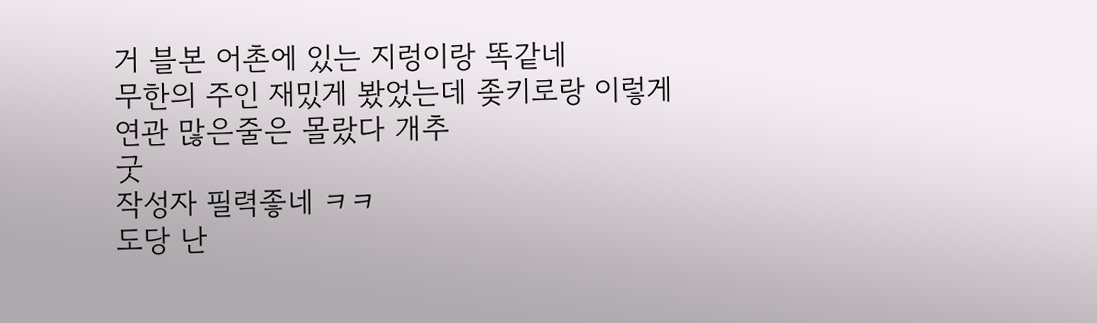거 블본 어촌에 있는 지렁이랑 똑같네
무한의 주인 재밌게 봤었는데 좆키로랑 이렇게 연관 많은줄은 몰랐다 개추
굿
작성자 필력좋네 ㅋㅋ
도당 난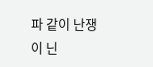파 같이 난쟁이 닌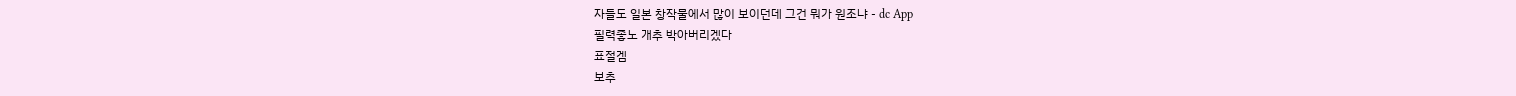자들도 일본 창작물에서 많이 보이던데 그건 뭐가 원조냐 - dc App
필력좋노 개추 박아버리겠다
표절겜
보추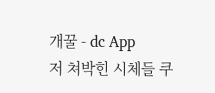개꿀 - dc App
저 쳐박힌 시체들 쿠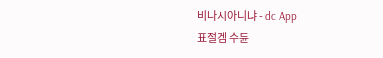비나시아니냐 - dc App
표절겜 수듄